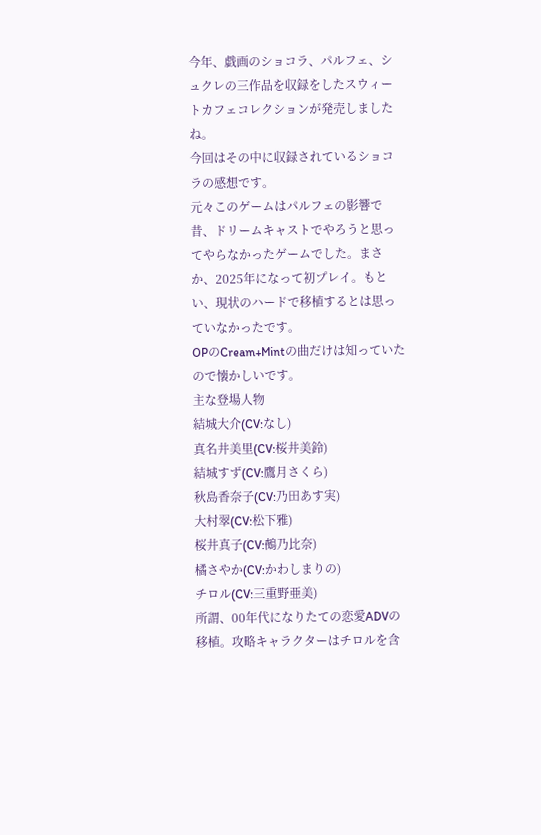今年、戯画のショコラ、パルフェ、シュクレの三作品を収録をしたスウィートカフェコレクションが発売しましたね。
今回はその中に収録されているショコラの感想です。
元々このゲームはパルフェの影響で昔、ドリームキャストでやろうと思ってやらなかったゲームでした。まさか、2025年になって初プレイ。もとい、現状のハードで移植するとは思っていなかったです。
OPのCream+Mintの曲だけは知っていたので懐かしいです。
主な登場人物
結城大介(CV:なし)
真名井美里(CV:桜井美鈴)
結城すず(CV:鷹月さくら)
秋島香奈子(CV:乃田あす実)
大村翠(CV:松下雅)
桜井真子(CV:鵺乃比奈)
橘さやか(CV:かわしまりの)
チロル(CV:三重野亜美)
所謂、00年代になりたての恋愛ADVの移植。攻略キャラクターはチロルを含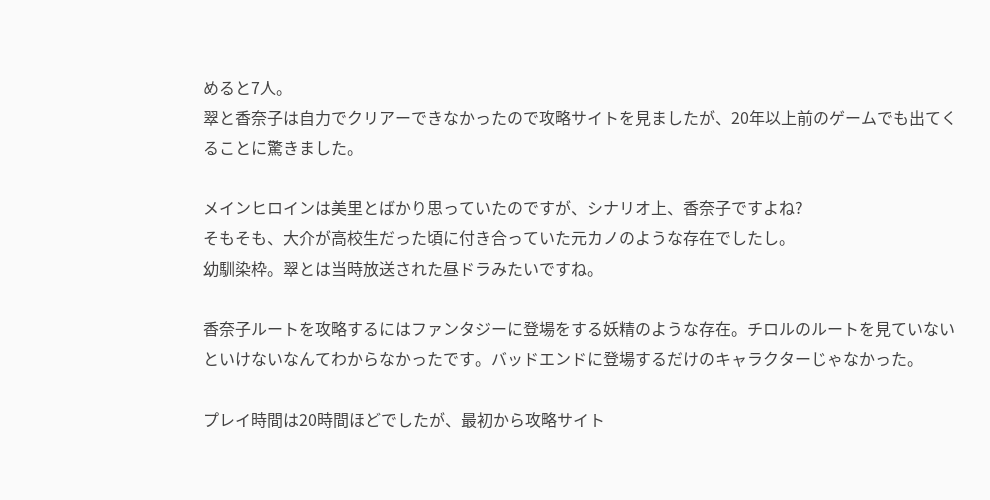めると7人。
翠と香奈子は自力でクリアーできなかったので攻略サイトを見ましたが、20年以上前のゲームでも出てくることに驚きました。

メインヒロインは美里とばかり思っていたのですが、シナリオ上、香奈子ですよね?
そもそも、大介が高校生だった頃に付き合っていた元カノのような存在でしたし。
幼馴染枠。翠とは当時放送された昼ドラみたいですね。

香奈子ルートを攻略するにはファンタジーに登場をする妖精のような存在。チロルのルートを見ていないといけないなんてわからなかったです。バッドエンドに登場するだけのキャラクターじゃなかった。

プレイ時間は20時間ほどでしたが、最初から攻略サイト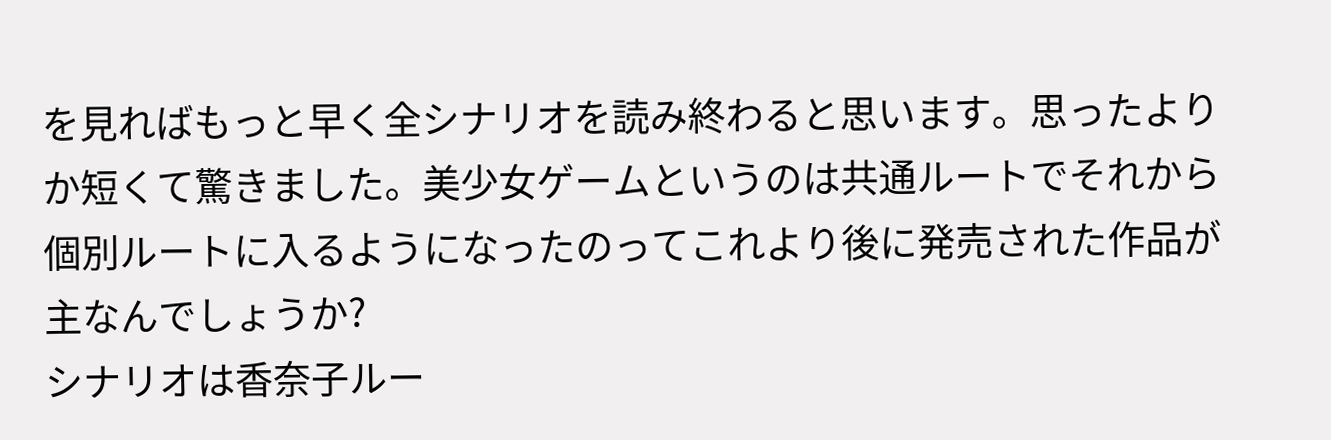を見ればもっと早く全シナリオを読み終わると思います。思ったよりか短くて驚きました。美少女ゲームというのは共通ルートでそれから個別ルートに入るようになったのってこれより後に発売された作品が主なんでしょうか?
シナリオは香奈子ルー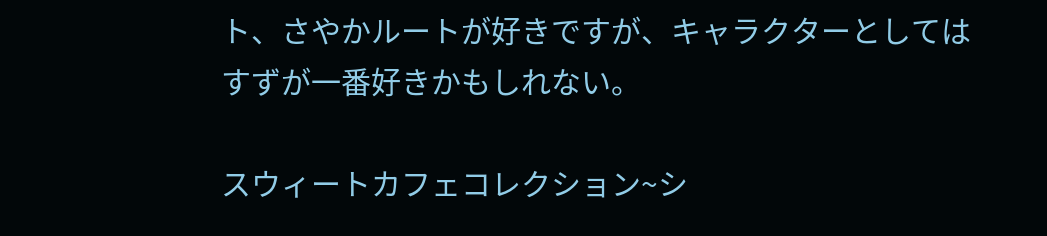ト、さやかルートが好きですが、キャラクターとしてはすずが一番好きかもしれない。

スウィートカフェコレクション~シ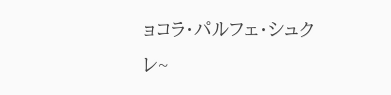ョコラ・パルフェ・シュクレ~